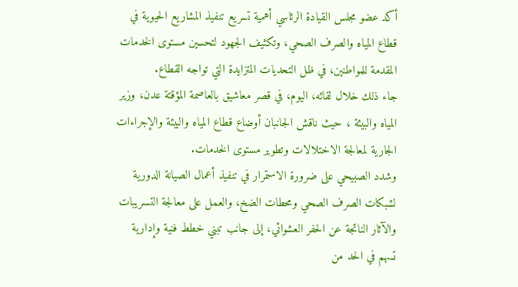أكد عضو مجلس القيادة الرئاسي أهمية تسريع تنفيذ المشاريع الحيوية في قطاع المياه والصرف الصحي، وتكثيف الجهود لتحسين مستوى الخدمات المقدمة للمواطنين، في ظل التحديات المتزايدة التي تواجه القطاع.
جاء ذلك خلال لقائه، اليوم، في قصر معاشيق بالعاصمة المؤقتة عدن، وزير المياه والبيئة ، حيث ناقش الجانبان أوضاع قطاع المياه والبيئة والإجراءات الجارية لمعالجة الاختلالات وتطوير مستوى الخدمات.
وشدد الصبيحي على ضرورة الاستمرار في تنفيذ أعمال الصيانة الدورية لشبكات الصرف الصحي ومحطات الضخ، والعمل على معالجة التسريبات والآثار الناتجة عن الحفر العشوائي، إلى جانب تبني خطط فنية وإدارية تسهم في الحد من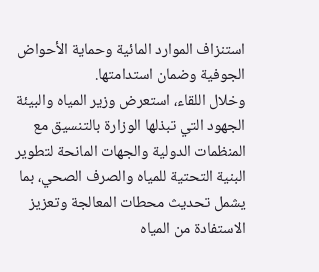استنزاف الموارد المائية وحماية الأحواض الجوفية وضمان استدامتها.
وخلال اللقاء، استعرض وزير المياه والبيئة الجهود التي تبذلها الوزارة بالتنسيق مع المنظمات الدولية والجهات المانحة لتطوير البنية التحتية للمياه والصرف الصحي، بما يشمل تحديث محطات المعالجة وتعزيز الاستفادة من المياه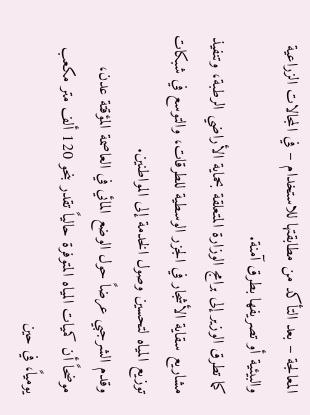المعالجة – بعد التأكد من مطابقتها للاستخدام – في المجالات الزراعية والبيئية أو تصريفها بطرق آمنة.
كما تطرق الوزير إلى برامج الوزارة المتعلقة بحماية الأراضي الرطبة، وتنفيذ مشاريع سقاية الأشجار في الجزر الوسطية للطرقات، والتوسع في شبكات توزيع المياه لتحسين وصول الخدمة إلى المواطنين.
وقدم الشرجبي عرضاً حول الوضع المائي في العاصمة المؤقتة عدن، موضحاً أن كميات المياه المتوفرة حالياً تقدر بنحو 120 ألف متر مكعب يومياً، في حين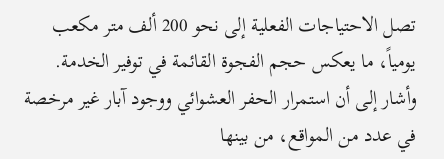تصل الاحتياجات الفعلية إلى نحو 200 ألف متر مكعب يومياً، ما يعكس حجم الفجوة القائمة في توفير الخدمة.
وأشار إلى أن استمرار الحفر العشوائي ووجود آبار غير مرخصة في عدد من المواقع، من بينها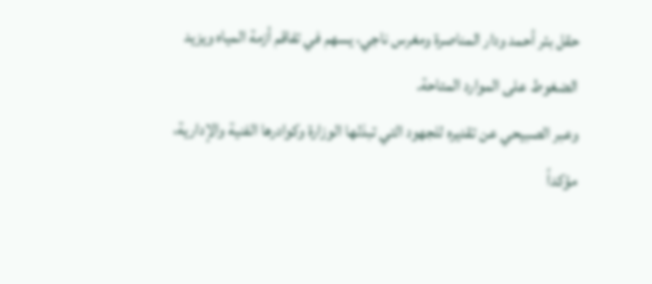حقل بئر أحمد ودار المناصرة ومغرس ناجي، يسهم في تفاقم أزمة المياه ويزيد الضغوط على الموارد المتاحة.
وعبر الصبيحي عن تقديره للجهود التي تبذلها الوزارة وكوادرها الفنية والإدارية، مؤكداً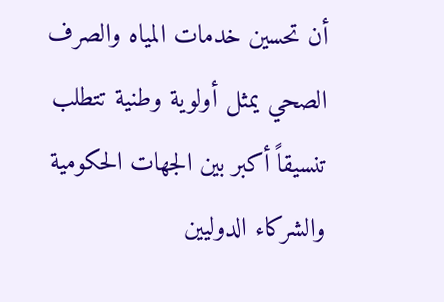أن تحسين خدمات المياه والصرف الصحي يمثل أولوية وطنية تتطلب تنسيقاً أكبر بين الجهات الحكومية والشركاء الدوليين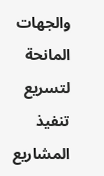والجهات المانحة لتسريع تنفيذ المشاريع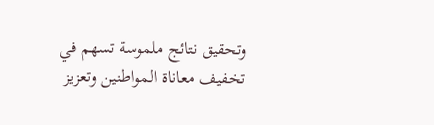وتحقيق نتائج ملموسة تسهم في تخفيف معاناة المواطنين وتعزيز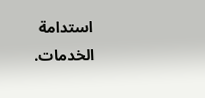استدامة الخدمات.